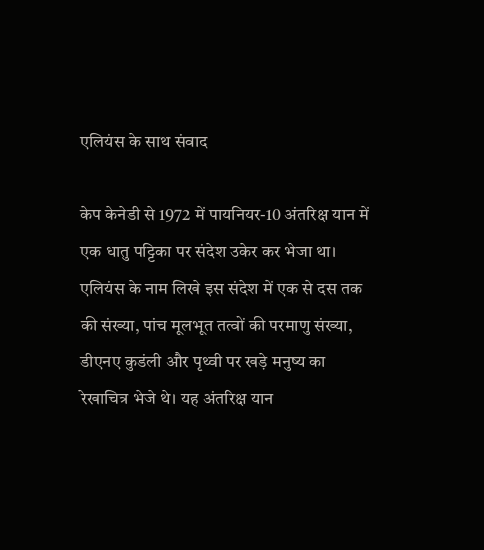एलियंस के साथ संवाद

केप केनेडी से 1972 में पायनियर-10 अंतरिक्ष यान में एक धातु पट्टिका पर संदेश उकेर कर भेजा था। एलियंस के नाम लिखे इस संदेश में एक से दस तक की संख्या, पांच मूलभूत तत्वों की परमाणु संख्या, डीएनए कुडंली और पृथ्वी पर खड़े मनुष्य का रेखाचित्र भेजे थे। यह अंतरिक्ष यान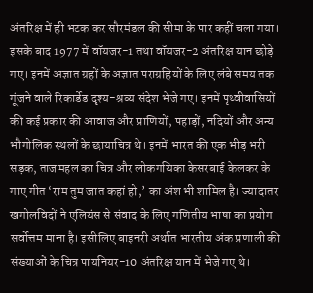अंतरिक्ष में ही भटक कर सौरमंडल की सीमा के पार कहीं चला गया। इसके बाद 1977 में वॉयजर-1 तथा वॉयजर-2 अंतरिक्ष यान छोड़े गए। इनमें अज्ञात ग्रहों के अज्ञात पराग्रहियों के लिए लंबे समय तक गूंजने वाले रिकार्डेड दृश्य-श्रव्य संदेश भेजे गए। इनमें पृथ्वीवासियों की कई प्रकार की आवाज और प्राणियों, पहाड़ों, नदियों और अन्य भौगोलिक स्थलों के छायाचित्र थे। इनमें भारत की एक भीड़ भरी सड़क, ताजमहल का चित्र और लोकगयिका केसरबाई केलकर के गाए गीत ‘राम तुम जात कहां हो,’ का अंश भी शामिल है। ज्यादातर खगोलविदों ने एलियंस से संवाद के लिए गणितीय भाषा का प्रयोग सर्वोत्तम माना है। इसीलिए बाइनरी अर्थात भारतीय अंक प्रणाली की संख्याओं के चित्र पायनियर-10 अंतरिक्ष यान में भेजे गए थे।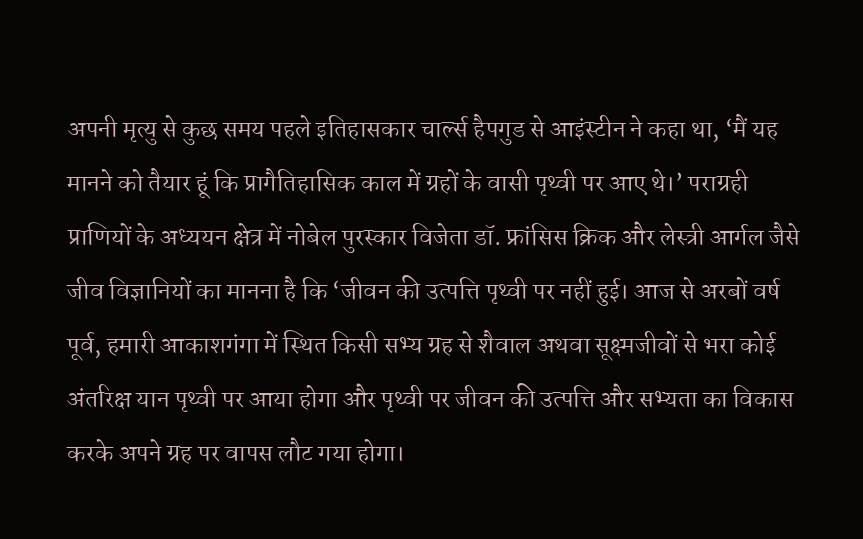अपनी मृत्यु से कुछ समय पहले इतिहासकार चार्ल्स हैपगुड से आइंस्टीन ने कहा था, ‘मैं यह मानने को तैयार हूं कि प्रागैतिहासिक काल में ग्रहों के वासी पृथ्वी पर आए थे।’ पराग्रही प्राणियों के अध्ययन क्षेत्र में नोबेल पुरस्कार विजेता डॉ. फ्रांसिस क्रिक और लेस्त्री आर्गल जैसे जीव विज्ञानियों का मानना है कि ‘जीवन की उत्पत्ति पृथ्वी पर नहीं हुई। आज से अरबों वर्ष पूर्व, हमारी आकाशगंगा में स्थित किसी सभ्य ग्रह से शैवाल अथवा सूक्ष्मजीवों से भरा कोई अंतरिक्ष यान पृथ्वी पर आया होगा और पृथ्वी पर जीवन की उत्पत्ति और सभ्यता का विकास करके अपने ग्रह पर वापस लौट गया होगा।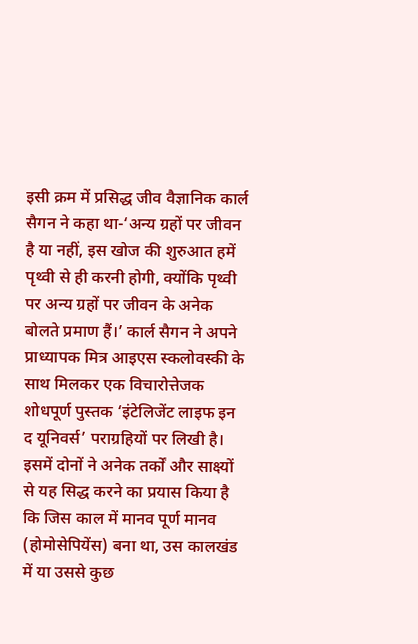इसी क्रम में प्रसिद्ध जीव वैज्ञानिक कार्ल सैगन ने कहा था-‘अन्य ग्रहों पर जीवन है या नहीं, इस खोज की शुरुआत हमें पृथ्वी से ही करनी होगी, क्योंकि पृथ्वी पर अन्य ग्रहों पर जीवन के अनेक बोलते प्रमाण हैं।’ कार्ल सैगन ने अपने प्राध्यापक मित्र आइएस स्कलोवस्की के साथ मिलकर एक विचारोत्तेजक शोधपूर्ण पुस्तक ‘इंटेलिजेंट लाइफ इन द यूनिवर्स’ पराग्रहियों पर लिखी है। इसमें दोनों ने अनेक तर्कों और साक्ष्यों से यह सिद्ध करने का प्रयास किया है कि जिस काल में मानव पूर्ण मानव (होमोसेपियेंस) बना था, उस कालखंड में या उससे कुछ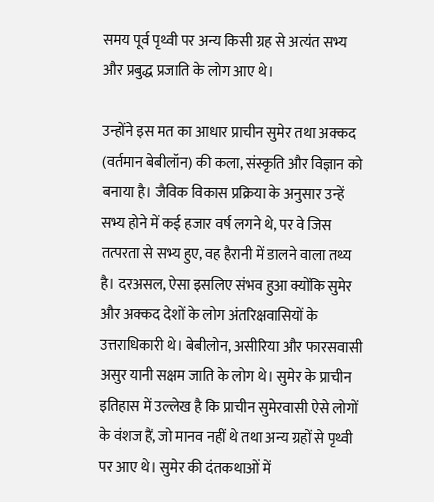समय पूर्व पृथ्वी पर अन्य किसी ग्रह से अत्यंत सभ्य और प्रबुद्ध प्रजाति के लोग आए थे।

उन्होंने इस मत का आधार प्राचीन सुमेर तथा अक्कद (वर्तमान बेबीलॉन) की कला, संस्कृति और विज्ञान को बनाया है। जैविक विकास प्रक्रिया के अनुसार उन्हें सभ्य होने में कई हजार वर्ष लगने थे, पर वे जिस तत्परता से सभ्य हुए, वह हैरानी में डालने वाला तथ्य है। दरअसल, ऐसा इसलिए संभव हुआ क्योंकि सुमेर और अक्कद देशों के लोग अंतरिक्षवासियों के उत्तराधिकारी थे। बेबीलोन, असीरिया और फारसवासी असुर यानी सक्षम जाति के लोग थे। सुमेर के प्राचीन इतिहास में उल्लेख है कि प्राचीन सुमेरवासी ऐसे लोगों के वंशज हैं, जो मानव नहीं थे तथा अन्य ग्रहों से पृथ्वी पर आए थे। सुमेर की दंतकथाओं में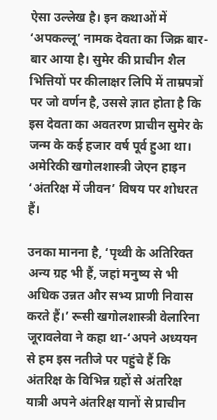ऐसा उल्लेख है। इन कथाओं में ‘अपकल्लू’ नामक देवता का जिक्र बार-बार आया है। सुमेर की प्राचीन शैल भित्तियों पर कीलाक्षर लिपि में ताम्रपत्रों पर जो वर्णन है, उससे ज्ञात होता है कि इस देवता का अवतरण प्राचीन सुमेर के जन्म के कई हजार वर्ष पूर्व हुआ था। अमेरिकी खगोलशास्त्री जेएन हाइन ‘अंतरिक्ष में जीवन’ विषय पर शोधरत हैं।

उनका मानना है, ‘पृथ्वी के अतिरिक्त अन्य ग्रह भी हैं, जहां मनुष्य से भी अधिक उन्नत और सभ्य प्राणी निवास करते हैं।’ रूसी खगोलशास्त्री वेलारिना जूरावलेवा ने कहा था-‘अपने अध्ययन से हम इस नतीजे पर पहुंचे हैं कि अंतरिक्ष के विभिन्न ग्रहों से अंतरिक्ष यात्री अपने अंतरिक्ष यानों से प्राचीन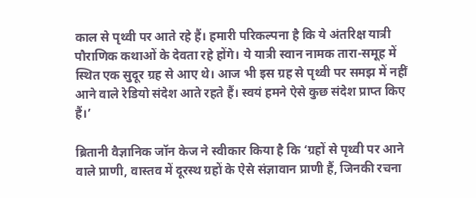काल से पृथ्वी पर आते रहे हैं। हमारी परिकल्पना है कि ये अंतरिक्ष यात्री पौराणिक कथाओं के देवता रहे होंगे। ये यात्री स्वान नामक तारा-समूह में स्थित एक सुदूर ग्रह से आए थे। आज भी इस ग्रह से पृथ्वी पर समझ में नहीं आने वाले रेडियो संदेश आते रहते हैं। स्वयं हमने ऐसे कुछ संदेश प्राप्त किए हैं।’

ब्रितानी वैज्ञानिक जॉन केज ने स्वीकार किया है कि ‘ग्रहों से पृथ्वी पर आने वाले प्राणी, वास्तव में दूरस्थ ग्रहों के ऐसे संज्ञावान प्राणी हैं, जिनकी रचना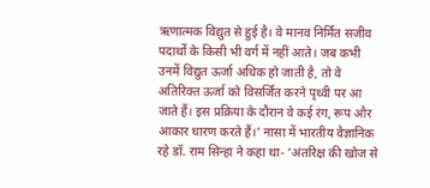ऋणात्मक विद्युत से हुई है। वे मानव निर्मित सजीव पदार्थों के किसी भी वर्ग में नहीं आते। जब कभी उनमें विद्युत ऊर्जा अधिक हो जाती है, तो वे अतिरिक्त ऊर्जा को विसर्जित करने पृथ्वी पर आ जाते हैं। इस प्रक्रिया के दौरान वे कई रंग, रूप और आकार धारण करते हैं।’ नासा में भारतीय वैज्ञानिक रहे डॉ. राम सिन्हा ने कहा था- ‘अंतरिक्ष की खोज से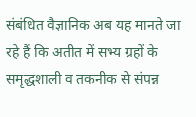संबंधित वैज्ञानिक अब यह मानते जा रहे हैं कि अतीत में सभ्य ग्रहों के समृद्धशाली व तकनीक से संपन्न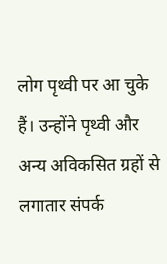लोग पृथ्वी पर आ चुके हैं। उन्होंने पृथ्वी और अन्य अविकसित ग्रहों से लगातार संपर्क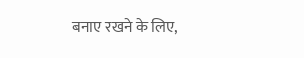बनाए रखने के लिए,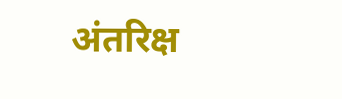अंतरिक्ष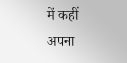में कहीं अपना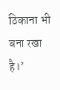ठिकाना भी बना रखा है।’